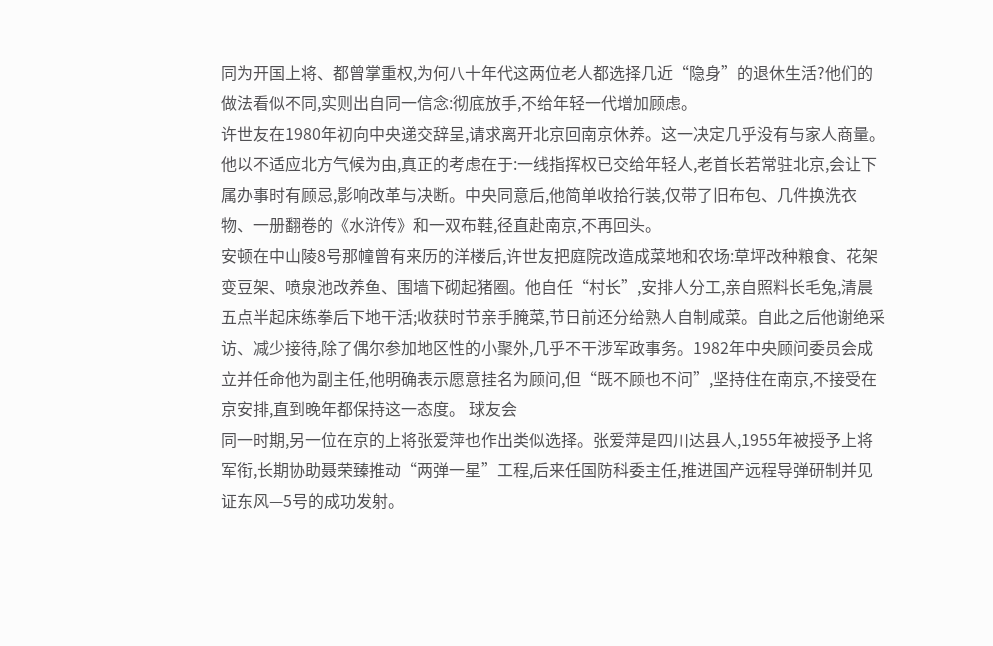同为开国上将、都曾掌重权,为何八十年代这两位老人都选择几近“隐身”的退休生活?他们的做法看似不同,实则出自同一信念:彻底放手,不给年轻一代增加顾虑。
许世友在1980年初向中央递交辞呈,请求离开北京回南京休养。这一决定几乎没有与家人商量。他以不适应北方气候为由,真正的考虑在于:一线指挥权已交给年轻人,老首长若常驻北京,会让下属办事时有顾忌,影响改革与决断。中央同意后,他简单收拾行装,仅带了旧布包、几件换洗衣物、一册翻卷的《水浒传》和一双布鞋,径直赴南京,不再回头。
安顿在中山陵8号那幢曾有来历的洋楼后,许世友把庭院改造成菜地和农场:草坪改种粮食、花架变豆架、喷泉池改养鱼、围墙下砌起猪圈。他自任“村长”,安排人分工,亲自照料长毛兔,清晨五点半起床练拳后下地干活;收获时节亲手腌菜,节日前还分给熟人自制咸菜。自此之后他谢绝采访、减少接待,除了偶尔参加地区性的小聚外,几乎不干涉军政事务。1982年中央顾问委员会成立并任命他为副主任,他明确表示愿意挂名为顾问,但“既不顾也不问”,坚持住在南京,不接受在京安排,直到晚年都保持这一态度。 球友会
同一时期,另一位在京的上将张爱萍也作出类似选择。张爱萍是四川达县人,1955年被授予上将军衔,长期协助聂荣臻推动“两弹一星”工程,后来任国防科委主任,推进国产远程导弹研制并见证东风—5号的成功发射。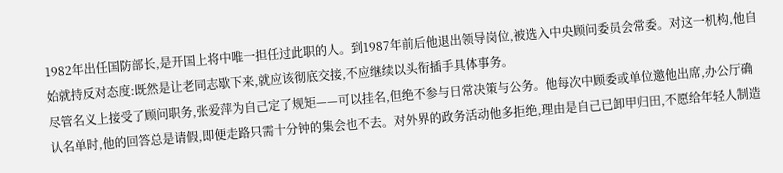1982年出任国防部长,是开国上将中唯一担任过此职的人。到1987年前后他退出领导岗位,被选入中央顾问委员会常委。对这一机构,他自始就持反对态度:既然是让老同志歇下来,就应该彻底交接,不应继续以头衔插手具体事务。
尽管名义上接受了顾问职务,张爱萍为自己定了规矩——可以挂名,但绝不参与日常决策与公务。他每次中顾委或单位邀他出席,办公厅确认名单时,他的回答总是请假,即便走路只需十分钟的集会也不去。对外界的政务活动他多拒绝,理由是自己已卸甲归田,不愿给年轻人制造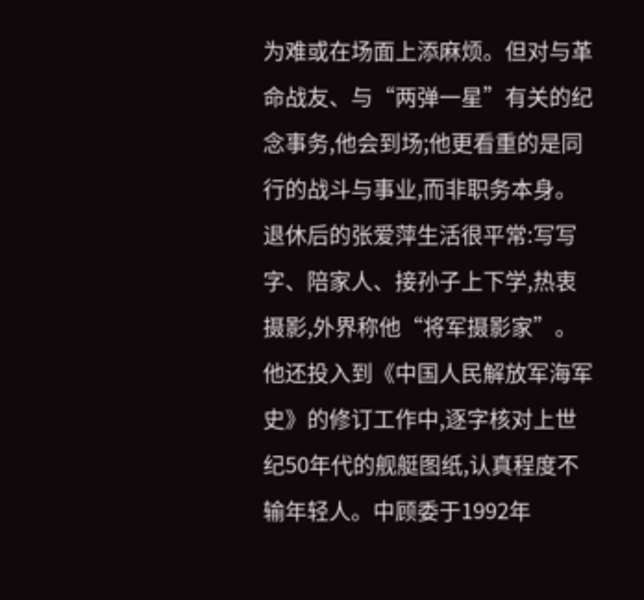为难或在场面上添麻烦。但对与革命战友、与“两弹一星”有关的纪念事务,他会到场;他更看重的是同行的战斗与事业,而非职务本身。
退休后的张爱萍生活很平常:写写字、陪家人、接孙子上下学,热衷摄影,外界称他“将军摄影家”。他还投入到《中国人民解放军海军史》的修订工作中,逐字核对上世纪50年代的舰艇图纸,认真程度不输年轻人。中顾委于1992年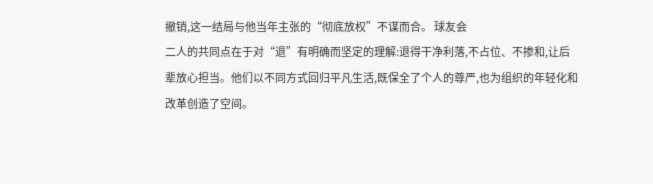撤销,这一结局与他当年主张的“彻底放权”不谋而合。 球友会
二人的共同点在于对“退”有明确而坚定的理解:退得干净利落,不占位、不掺和,让后辈放心担当。他们以不同方式回归平凡生活,既保全了个人的尊严,也为组织的年轻化和改革创造了空间。